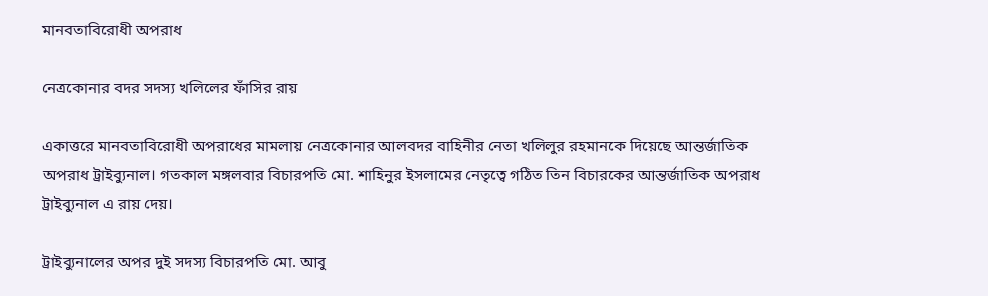মানবতাবিরোধী অপরাধ

নেত্রকোনার বদর সদস্য খলিলের ফাঁসির রায়

একাত্তরে মানবতাবিরোধী অপরাধের মামলায় নেত্রকোনার আলবদর বাহিনীর নেতা খলিলুর রহমানকে দিয়েছে আন্তর্জাতিক অপরাধ ট্রাইব্যুনাল। গতকাল মঙ্গলবার বিচারপতি মো. শাহিনুর ইসলামের নেতৃত্বে গঠিত তিন বিচারকের আন্তর্জাতিক অপরাধ ট্রাইব্যুনাল এ রায় দেয়।

ট্রাইব্যুনালের অপর দুই সদস্য বিচারপতি মো. আবু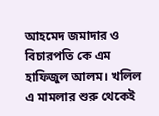আহমেদ জমাদার ও বিচারপতি কে এম হাফিজুল আলম। খলিল এ মামলার শুরু থেকেই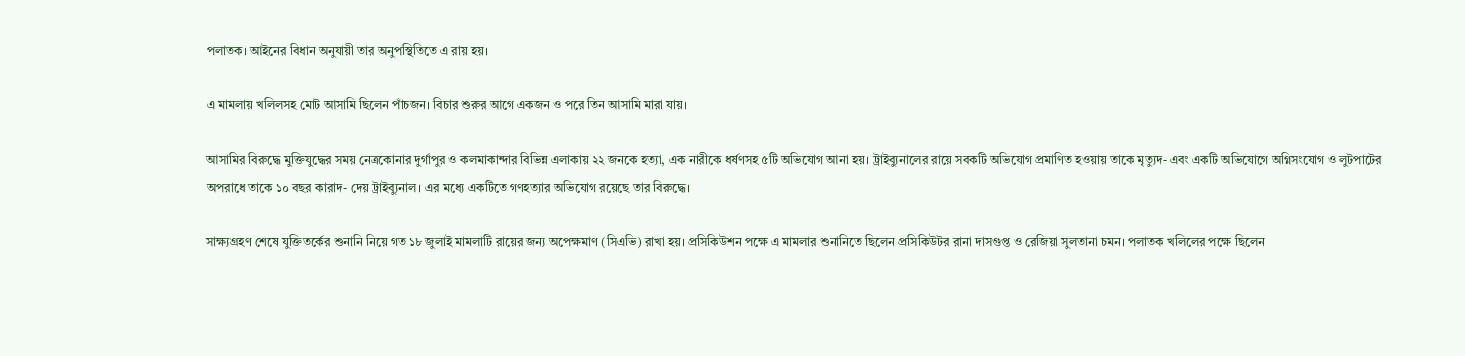পলাতক। আইনের বিধান অনুযায়ী তার অনুপস্থিতিতে এ রায় হয়।

এ মামলায় খলিলসহ মোট আসামি ছিলেন পাঁচজন। বিচার শুরুর আগে একজন ও পরে তিন আসামি মারা যায়।

আসামির বিরুদ্ধে মুক্তিযুদ্ধের সময় নেত্রকোনার দুর্গাপুর ও কলমাকান্দার বিভিন্ন এলাকায় ২২ জনকে হত্যা, এক নারীকে ধর্ষণসহ ৫টি অভিযোগ আনা হয়। ট্রাইব্যুনালের রায়ে সবকটি অভিযোগ প্রমাণিত হওয়ায় তাকে মৃত্যুদ- এবং একটি অভিযোগে অগ্নিসংযোগ ও লুটপাটের অপরাধে তাকে ১০ বছর কারাদ- দেয় ট্রাইব্যুনাল। এর মধ্যে একটিতে গণহত্যার অভিযোগ রয়েছে তার বিরুদ্ধে।

সাক্ষ্যগ্রহণ শেষে যুক্তিতর্কের শুনানি নিয়ে গত ১৮ জুলাই মামলাটি রায়ের জন্য অপেক্ষমাণ (সিএভি) রাখা হয়। প্রসিকিউশন পক্ষে এ মামলার শুনানিতে ছিলেন প্রসিকিউটর রানা দাসগুপ্ত ও রেজিয়া সুলতানা চমন। পলাতক খলিলের পক্ষে ছিলেন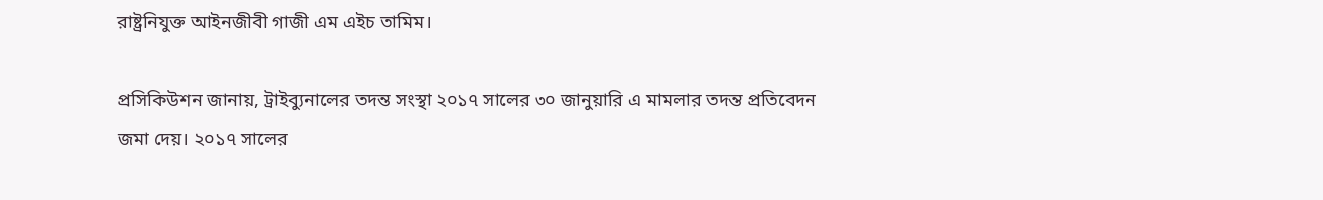রাষ্ট্রনিযুক্ত আইনজীবী গাজী এম এইচ তামিম।

প্রসিকিউশন জানায়, ট্রাইব্যুনালের তদন্ত সংস্থা ২০১৭ সালের ৩০ জানুয়ারি এ মামলার তদন্ত প্রতিবেদন জমা দেয়। ২০১৭ সালের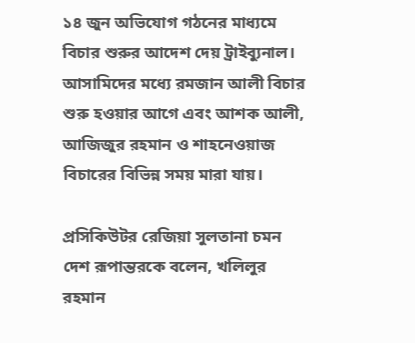১৪ জুন অভিযোগ গঠনের মাধ্যমে বিচার শুরুর আদেশ দেয় ট্রাইব্যুনাল। আসামিদের মধ্যে রমজান আলী বিচার শুরু হওয়ার আগে এবং আশক আলী, আজিজুর রহমান ও শাহনেওয়াজ বিচারের বিভিন্ন সময় মারা যায়।

প্রসিকিউটর রেজিয়া সুলতানা চমন দেশ রূপান্তরকে বলেন, খলিলুর রহমান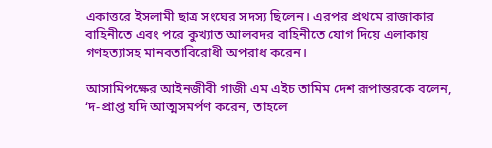একাত্তরে ইসলামী ছাত্র সংঘের সদস্য ছিলেন। এরপর প্রথমে রাজাকার বাহিনীতে এবং পরে কুখ্যাত আলবদর বাহিনীতে যোগ দিয়ে এলাকায় গণহত্যাসহ মানবতাবিরোধী অপরাধ করেন।

আসামিপক্ষের আইনজীবী গাজী এম এইচ তামিম দেশ রূপান্তরকে বলেন, ‘দ-প্রাপ্ত যদি আত্মসমর্পণ করেন, তাহলে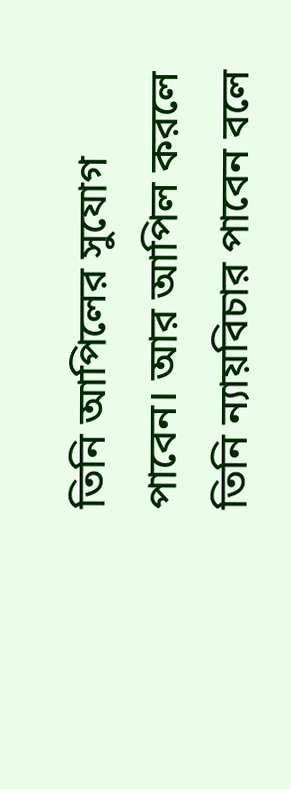তিনি আপিলের সুযোগ পাবেন। আর আপিল করলে তিনি ন্যায়বিচার পাবেন বলে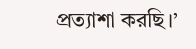প্রত্যাশা করছি।’